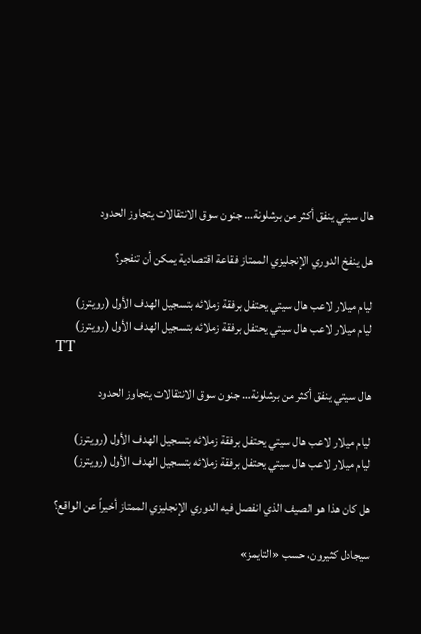هال سيتي ينفق أكثر من برشلونة… جنون سوق الانتقالات يتجاوز الحدود

هل ينفخ الدوري الإنجليزي الممتاز فقاعة اقتصادية يمكن أن تنفجر؟

ليام ميلار لاعب هال سيتي يحتفل برفقة زملائه بتسجيل الهدف الأول (رويترز)
ليام ميلار لاعب هال سيتي يحتفل برفقة زملائه بتسجيل الهدف الأول (رويترز)
TT

هال سيتي ينفق أكثر من برشلونة… جنون سوق الانتقالات يتجاوز الحدود

ليام ميلار لاعب هال سيتي يحتفل برفقة زملائه بتسجيل الهدف الأول (رويترز)
ليام ميلار لاعب هال سيتي يحتفل برفقة زملائه بتسجيل الهدف الأول (رويترز)

هل كان هذا هو الصيف الذي انفصل فيه الدوري الإنجليزي الممتاز أخيراً عن الواقع؟

سيجادل كثيرون، حسب «التايمز»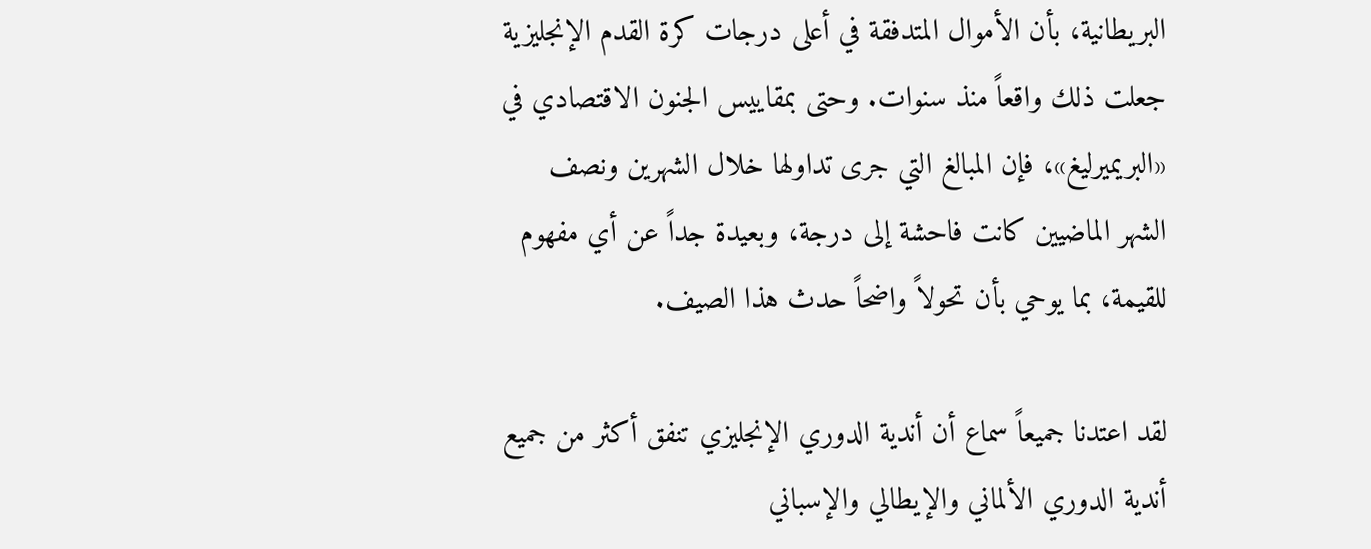البريطانية، بأن الأموال المتدفقة في أعلى درجات كرة القدم الإنجليزية جعلت ذلك واقعاً منذ سنوات. وحتى بمقاييس الجنون الاقتصادي في «البريميرليغ»، فإن المبالغ التي جرى تداولها خلال الشهرين ونصف الشهر الماضيين كانت فاحشة إلى درجة، وبعيدة جداً عن أي مفهوم للقيمة، بما يوحي بأن تحولاً واضحاً حدث هذا الصيف.

لقد اعتدنا جميعاً سماع أن أندية الدوري الإنجليزي تنفق أكثر من جميع أندية الدوري الألماني والإيطالي والإسباني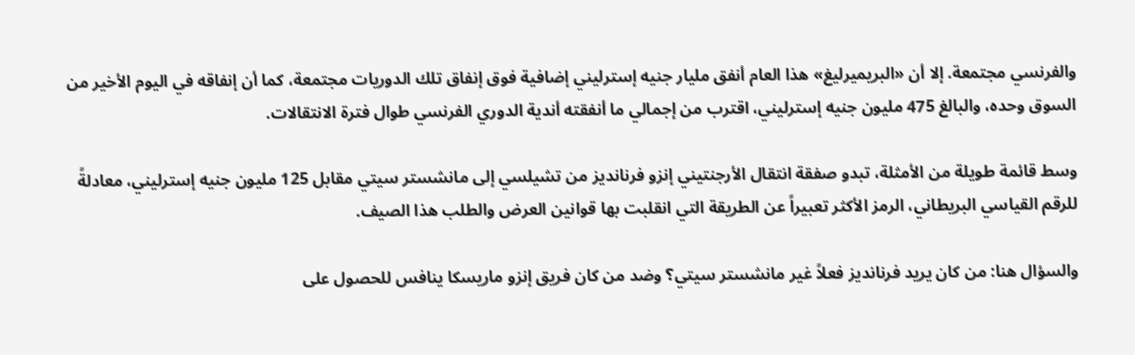والفرنسي مجتمعة. إلا أن «البريميرليغ» هذا العام أنفق مليار جنيه إسترليني إضافية فوق إنفاق تلك الدوريات مجتمعة، كما أن إنفاقه في اليوم الأخير من السوق وحده، والبالغ 475 مليون جنيه إسترليني، اقترب من إجمالي ما أنفقته أندية الدوري الفرنسي طوال فترة الانتقالات.

وسط قائمة طويلة من الأمثلة، تبدو صفقة انتقال الأرجنتيني إنزو فرنانديز من تشيلسي إلى مانشستر سيتي مقابل 125 مليون جنيه إسترليني، معادلةً للرقم القياسي البريطاني، الرمز الأكثر تعبيراً عن الطريقة التي انقلبت بها قوانين العرض والطلب هذا الصيف.

والسؤال هنا: من كان يريد فرنانديز فعلاً غير مانشستر سيتي؟ وضد من كان فريق إنزو ماريسكا ينافس للحصول على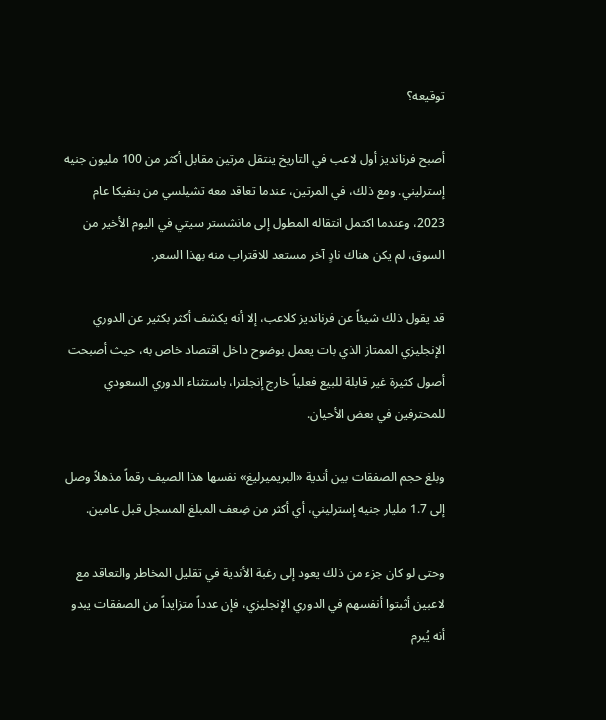توقيعه؟

أصبح فرنانديز أول لاعب في التاريخ ينتقل مرتين مقابل أكثر من 100 مليون جنيه إسترليني. ومع ذلك، في المرتين، عندما تعاقد معه تشيلسي من بنفيكا عام 2023، وعندما اكتمل انتقاله المطول إلى مانشستر سيتي في اليوم الأخير من السوق، لم يكن هناك نادٍ آخر مستعد للاقتراب منه بهذا السعر.

قد يقول ذلك شيئاً عن فرنانديز كلاعب، إلا أنه يكشف أكثر بكثير عن الدوري الإنجليزي الممتاز الذي بات يعمل بوضوح داخل اقتصاد خاص به، حيث أصبحت أصول كثيرة غير قابلة للبيع فعلياً خارج إنجلترا، باستثناء الدوري السعودي للمحترفين في بعض الأحيان.

وبلغ حجم الصفقات بين أندية «البريميرليغ» نفسها هذا الصيف رقماً مذهلاً وصل إلى 1.7 مليار جنيه إسترليني، أي أكثر من ضِعف المبلغ المسجل قبل عامين.

وحتى لو كان جزء من ذلك يعود إلى رغبة الأندية في تقليل المخاطر والتعاقد مع لاعبين أثبتوا أنفسهم في الدوري الإنجليزي، فإن عدداً متزايداً من الصفقات يبدو أنه يُبرم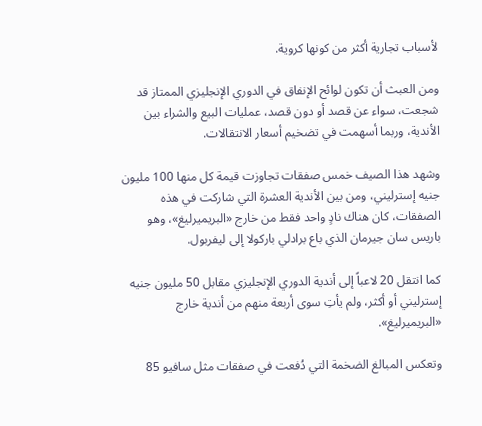لأسباب تجارية أكثر من كونها كروية.

ومن العبث أن تكون لوائح الإنفاق في الدوري الإنجليزي الممتاز قد شجعت، سواء عن قصد أو دون قصد، عمليات البيع والشراء بين الأندية، وربما أسهمت في تضخيم أسعار الانتقالات.

وشهد هذا الصيف خمس صفقات تجاوزت قيمة كل منها 100 مليون جنيه إسترليني، ومن بين الأندية العشرة التي شاركت في هذه الصفقات، كان هناك نادٍ واحد فقط من خارج «البريميرليغ»، وهو باريس سان جيرمان الذي باع برادلي باركولا إلى ليفربول.

كما انتقل 20 لاعباً إلى أندية الدوري الإنجليزي مقابل 50 مليون جنيه إسترليني أو أكثر، ولم يأتِ سوى أربعة منهم من أندية خارج «البريميرليغ».

وتعكس المبالغ الضخمة التي دُفعت في صفقات مثل سافيو 85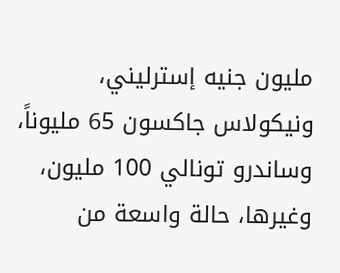مليون جنيه إسترليني، ونيكولاس جاكسون 65 مليوناً، وساندرو تونالي 100 مليون، وغيرها، حالة واسعة من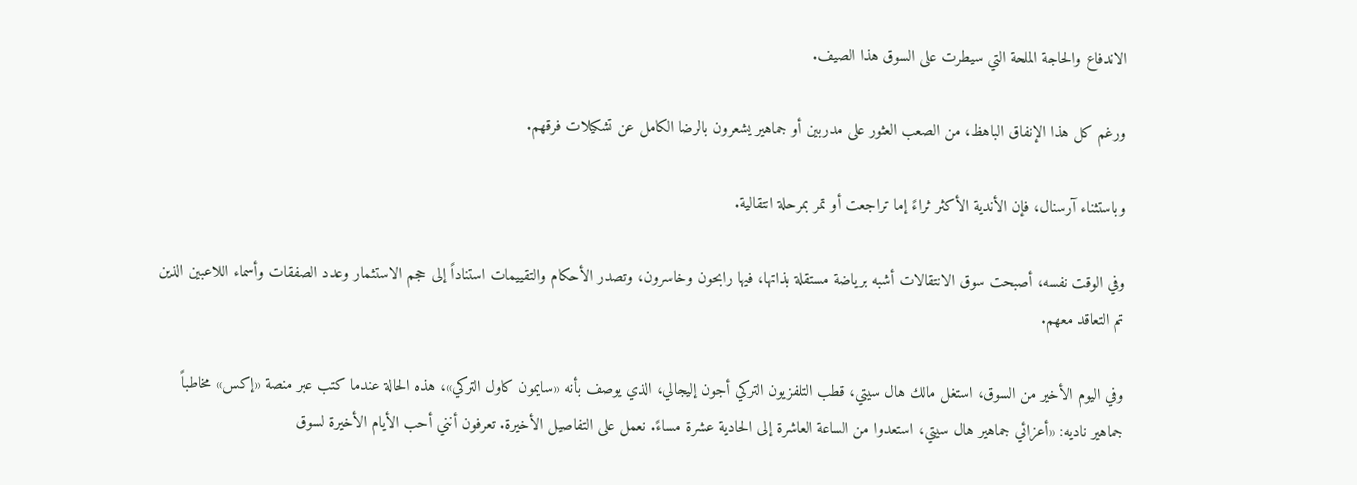الاندفاع والحاجة الملحة التي سيطرت على السوق هذا الصيف.

ورغم كل هذا الإنفاق الباهظ، من الصعب العثور على مدربين أو جماهير يشعرون بالرضا الكامل عن تشكيلات فرقهم.

وباستثناء آرسنال، فإن الأندية الأكثر ثراءً إما تراجعت أو تمر بمرحلة انتقالية.

وفي الوقت نفسه، أصبحت سوق الانتقالات أشبه برياضة مستقلة بذاتها، فيها رابحون وخاسرون، وتصدر الأحكام والتقييمات استناداً إلى حجم الاستثمار وعدد الصفقات وأسماء اللاعبين الذين تم التعاقد معهم.

وفي اليوم الأخير من السوق، استغل مالك هال سيتي، قطب التلفزيون التركي أجون إليجالي، الذي يوصف بأنه «سايمون كاول التركي»، هذه الحالة عندما كتب عبر منصة «إكس» مخاطباً جماهير ناديه: «أعزائي جماهير هال سيتي، استعدوا من الساعة العاشرة إلى الحادية عشرة مساءً. نعمل على التفاصيل الأخيرة. تعرفون أنني أحب الأيام الأخيرة لسوق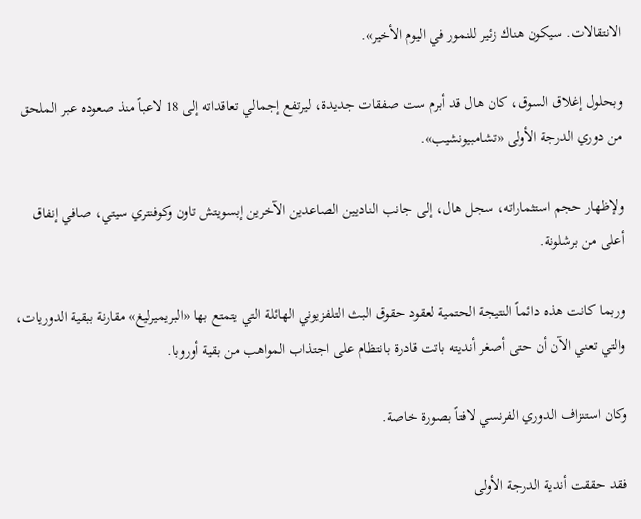الانتقالات. سيكون هناك زئير للنمور في اليوم الأخير».

وبحلول إغلاق السوق، كان هال قد أبرم ست صفقات جديدة، ليرتفع إجمالي تعاقداته إلى 18 لاعباً منذ صعوده عبر الملحق من دوري الدرجة الأولى «تشامبيونشيب».

ولإظهار حجم استثماراته، سجل هال، إلى جانب الناديين الصاعدين الآخرين إبسويتش تاون وكوفنتري سيتي، صافي إنفاق أعلى من برشلونة.

وربما كانت هذه دائماً النتيجة الحتمية لعقود حقوق البث التلفزيوني الهائلة التي يتمتع بها «البريميرليغ» مقارنة ببقية الدوريات، والتي تعني الآن أن حتى أصغر أنديته باتت قادرة بانتظام على اجتذاب المواهب من بقية أوروبا.

وكان استنزاف الدوري الفرنسي لافتاً بصورة خاصة.

فقد حققت أندية الدرجة الأولى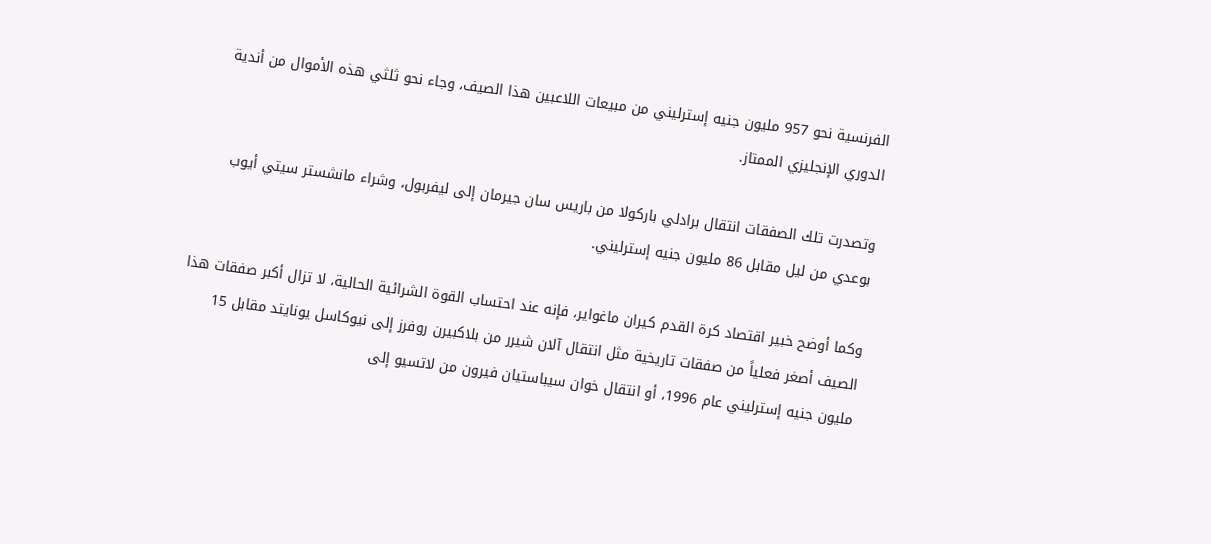الفرنسية نحو 957 مليون جنيه إسترليني من مبيعات اللاعبين هذا الصيف، وجاء نحو ثلثي هذه الأموال من أندية الدوري الإنجليزي الممتاز.

وتصدرت تلك الصفقات انتقال برادلي باركولا من باريس سان جيرمان إلى ليفربول، وشراء مانشستر سيتي أيوب بوعدي من ليل مقابل 86 مليون جنيه إسترليني.

وكما أوضح خبير اقتصاد كرة القدم كيران ماغواير، فإنه عند احتساب القوة الشرائية الحالية، لا تزال أكبر صفقات هذا الصيف أصغر فعلياً من صفقات تاريخية مثل انتقال آلان شيرر من بلاكبيرن روفرز إلى نيوكاسل يونايتد مقابل 15 مليون جنيه إسترليني عام 1996، أو انتقال خوان سيباستيان فيرون من لاتسيو إلى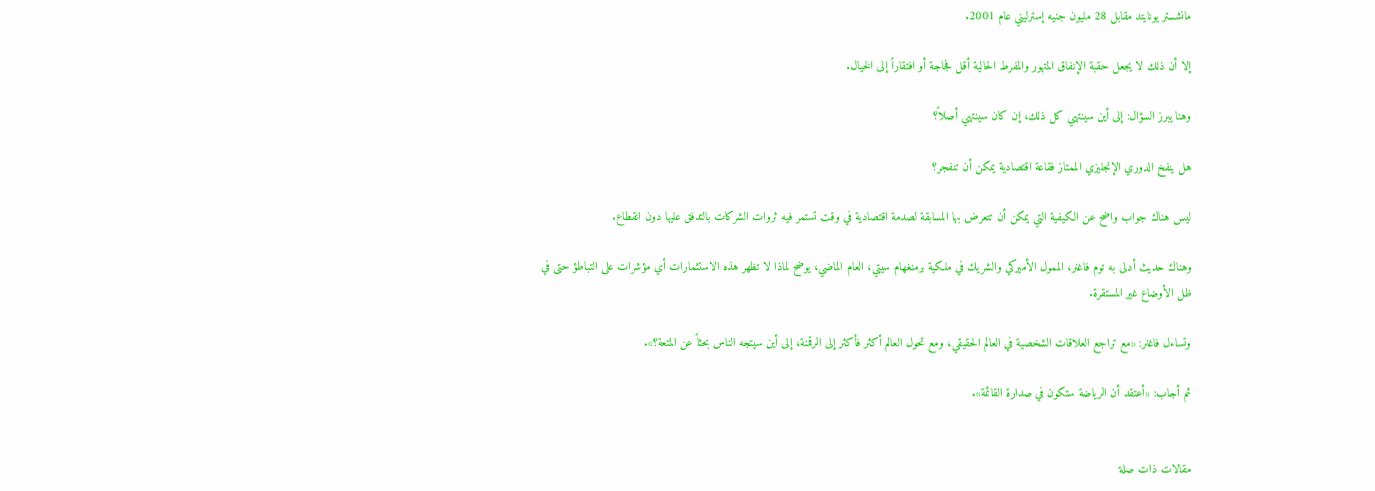مانشستر يونايتد مقابل 28 مليون جنيه إسترليني عام 2001.

إلا أن ذلك لا يجعل حقبة الإنفاق المتهور والمفرط الحالية أقل فجاجة أو افتقاراً إلى الخيال.

وهنا يبرز السؤال: إلى أين سينتهي كل ذلك، إن كان سينتهي أصلاً؟

هل ينفخ الدوري الإنجليزي الممتاز فقاعة اقتصادية يمكن أن تنفجر؟

ليس هناك جواب واضح عن الكيفية التي يمكن أن تتعرض بها المسابقة لصدمة اقتصادية في وقت تستمر فيه ثروات الشركات بالتدفق عليها دون انقطاع.

وهناك حديث أدلى به توم فاغنر، الممول الأميركي والشريك في ملكية برمنغهام سيتي، العام الماضي، يوضح لماذا لا تظهر هذه الاستثمارات أي مؤشرات على التباطؤ حتى في ظل الأوضاع غير المستقرة.

وتساءل فاغنر: «مع تراجع العلاقات الشخصية في العالم الحقيقي، ومع تحول العالم أكثر فأكثر إلى الرقمنة، إلى أين سيتجه الناس بحثاً عن المتعة؟».

ثم أجاب: «أعتقد أن الرياضة ستكون في صدارة القائمة».


مقالات ذات صلة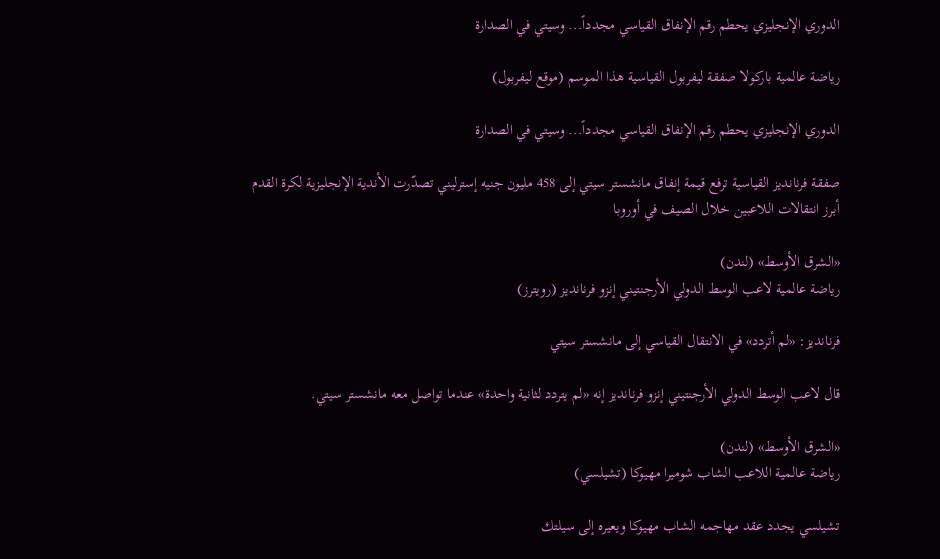الدوري الإنجليزي يحطم رقم الإنفاق القياسي مجدداً... وسيتي في الصدارة

رياضة عالمية باركولا صفقة ليفربول القياسية هذا الموسم (موقع ليفربول)

الدوري الإنجليزي يحطم رقم الإنفاق القياسي مجدداً... وسيتي في الصدارة

صفقة فرنانديز القياسية ترفع قيمة إنفاق مانشستر سيتي إلى 458 مليون جنيه إسترليني تصدّرت الأندية الإنجليزية لكرة القدم أبرز انتقالات اللاعبين خلال الصيف في أوروبا

«الشرق الأوسط» (لندن)
رياضة عالمية لاعب الوسط الدولي الأرجنتيني إنزو فرنانديز (رويترز)

فرنانديز: «لم أتردد» في الانتقال القياسي إلى مانشستر سيتي

قال لاعب الوسط الدولي الأرجنتيني إنزو فرنانديز إنه «لم يتردد لثانية واحدة» عندما تواصل معه مانشستر سيتي.

«الشرق الأوسط» (لندن)
رياضة عالمية اللاعب الشاب شوميرا مهيوكا (تشيلسي)

تشيلسي يجدد عقد مهاجمه الشاب مهيوكا ويعيره إلى سيلتك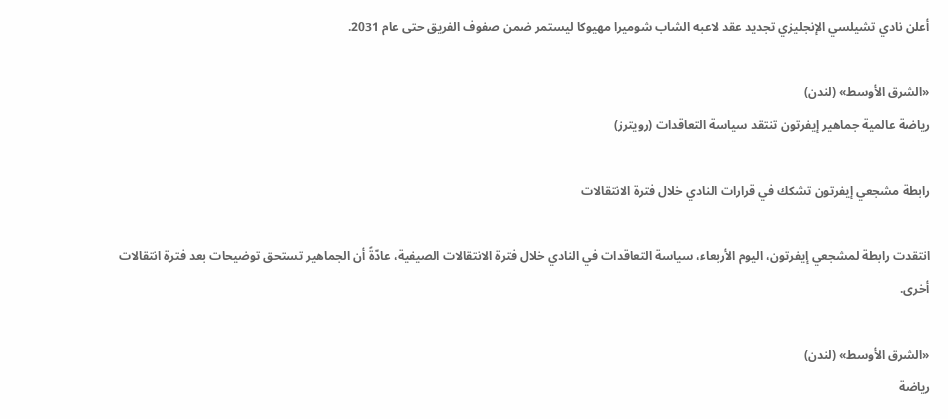أعلن نادي تشيلسي الإنجليزي تجديد عقد لاعبه الشاب شوميرا مهيوكا ليستمر ضمن صفوف الفريق حتى عام 2031.

«الشرق الأوسط» (لندن)
رياضة عالمية جماهير إيفرتون تنتقد سياسة التعاقدات (رويترز)

رابطة مشجعي إيفرتون تشكك في قرارات النادي خلال فترة الانتقالات

انتقدت رابطة لمشجعي إيفرتون، اليوم الأربعاء، سياسة التعاقدات في النادي خلال فترة الانتقالات الصيفية، عادّةً أن الجماهير تستحق توضيحات بعد فترة انتقالات أخرى.

«الشرق الأوسط» (لندن)
رياضة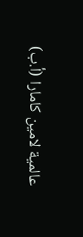عالمية لامين كامارا (أ.ب)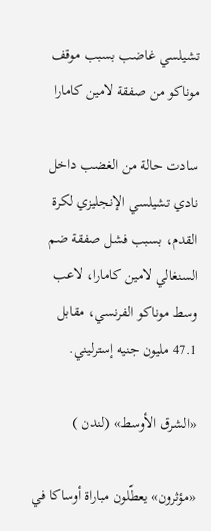تشيلسي غاضب بسبب موقف موناكو من صفقة لامين كامارا

سادت حالة من الغضب داخل نادي تشيلسي الإنجليزي لكرة القدم، بسبب فشل صفقة ضم السنغالي لامين كامارا، لاعب وسط موناكو الفرنسي، مقابل 47.1 مليون جنيه إسترليني.

«الشرق الأوسط» (لندن )

«مؤثرون» يعطّلون مباراة أوساكا في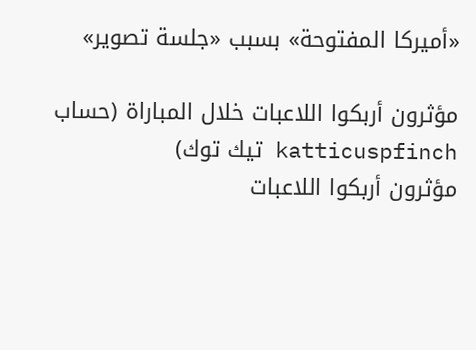«أميركا المفتوحة» بسبب «جلسة تصوير»

مؤثرون أربكوا اللاعبات خلال المباراة (حساب katticuspfinch تيك توك)
مؤثرون أربكوا اللاعبات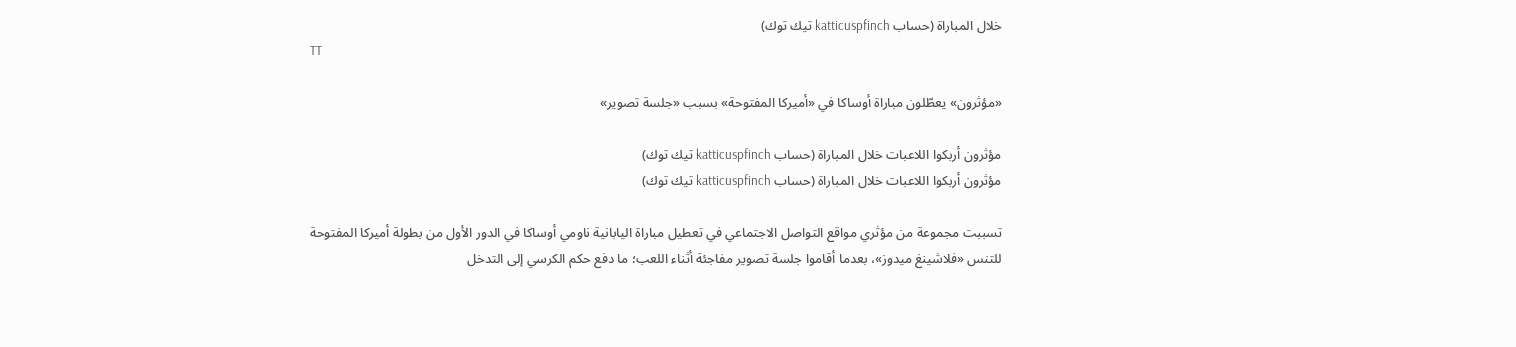خلال المباراة (حساب katticuspfinch تيك توك)
TT

«مؤثرون» يعطّلون مباراة أوساكا في «أميركا المفتوحة» بسبب «جلسة تصوير»

مؤثرون أربكوا اللاعبات خلال المباراة (حساب katticuspfinch تيك توك)
مؤثرون أربكوا اللاعبات خلال المباراة (حساب katticuspfinch تيك توك)

تسببت مجموعة من مؤثري مواقع التواصل الاجتماعي في تعطيل مباراة اليابانية ناومي أوساكا في الدور الأول من بطولة أميركا المفتوحة للتنس «فلاشينغ ميدوز»، بعدما أقاموا جلسة تصوير مفاجئة أثناء اللعب؛ ما دفع حكم الكرسي إلى التدخل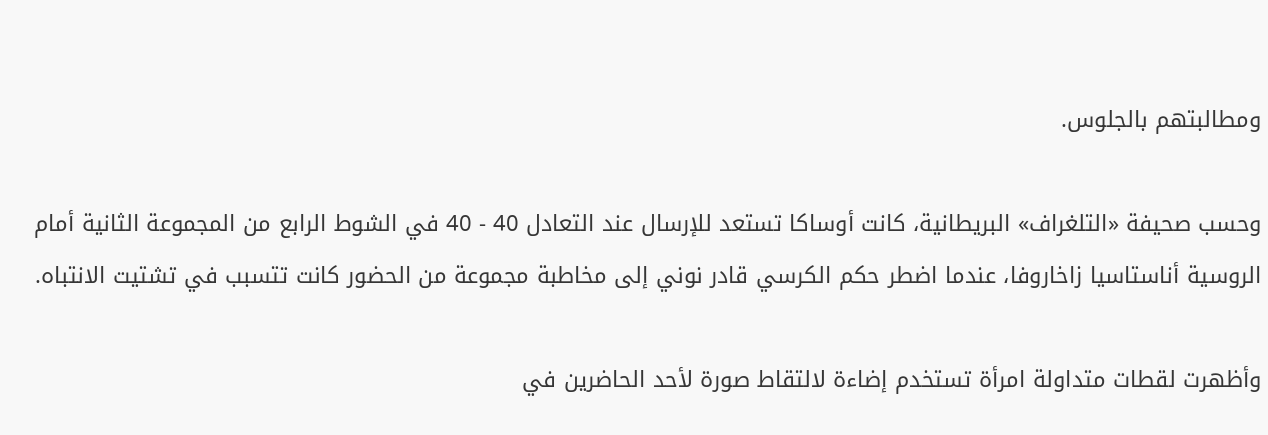ومطالبتهم بالجلوس.

وحسب صحيفة «التلغراف» البريطانية، كانت أوساكا تستعد للإرسال عند التعادل 40 - 40 في الشوط الرابع من المجموعة الثانية أمام الروسية أناستاسيا زاخاروفا، عندما اضطر حكم الكرسي قادر نوني إلى مخاطبة مجموعة من الحضور كانت تتسبب في تشتيت الانتباه.

وأظهرت لقطات متداولة امرأة تستخدم إضاءة لالتقاط صورة لأحد الحاضرين في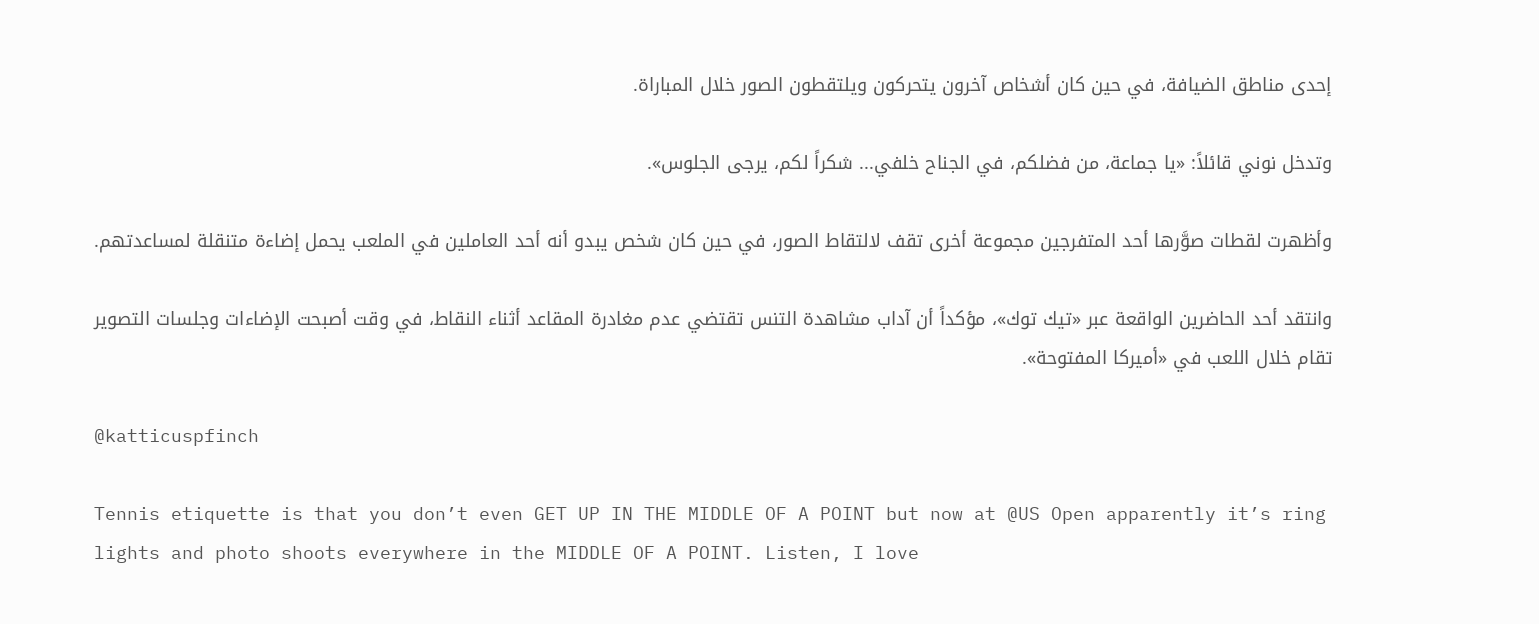إحدى مناطق الضيافة، في حين كان أشخاص آخرون يتحركون ويلتقطون الصور خلال المباراة.

وتدخل نوني قائلاً: «يا جماعة، من فضلكم، في الجناح خلفي... شكراً لكم، يرجى الجلوس».

وأظهرت لقطات صوَّرها أحد المتفرجين مجموعة أخرى تقف لالتقاط الصور، في حين كان شخص يبدو أنه أحد العاملين في الملعب يحمل إضاءة متنقلة لمساعدتهم.

وانتقد أحد الحاضرين الواقعة عبر «تيك توك»، مؤكداً أن آداب مشاهدة التنس تقتضي عدم مغادرة المقاعد أثناء النقاط، في وقت أصبحت الإضاءات وجلسات التصوير تقام خلال اللعب في «أميركا المفتوحة».

@katticuspfinch

Tennis etiquette is that you don’t even GET UP IN THE MIDDLE OF A POINT but now at @US Open apparently it’s ring lights and photo shoots everywhere in the MIDDLE OF A POINT. Listen, I love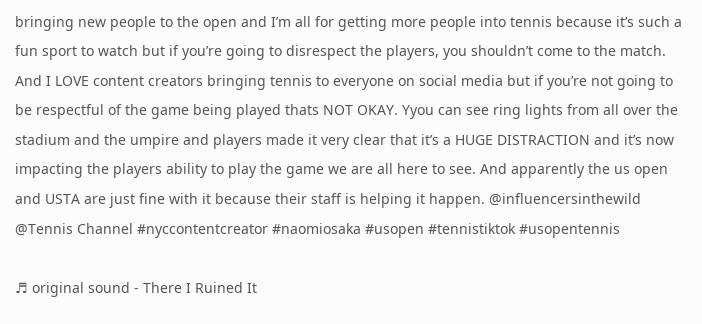bringing new people to the open and I’m all for getting more people into tennis because it’s such a fun sport to watch but if you’re going to disrespect the players, you shouldn’t come to the match. And I LOVE content creators bringing tennis to everyone on social media but if you’re not going to be respectful of the game being played thats NOT OKAY. Yyou can see ring lights from all over the stadium and the umpire and players made it very clear that it’s a HUGE DISTRACTION and it’s now impacting the players ability to play the game we are all here to see. And apparently the us open and USTA are just fine with it because their staff is helping it happen. @influencersinthewild @Tennis Channel #nyccontentcreator #naomiosaka #usopen #tennistiktok #usopentennis

♬ original sound - There I Ruined It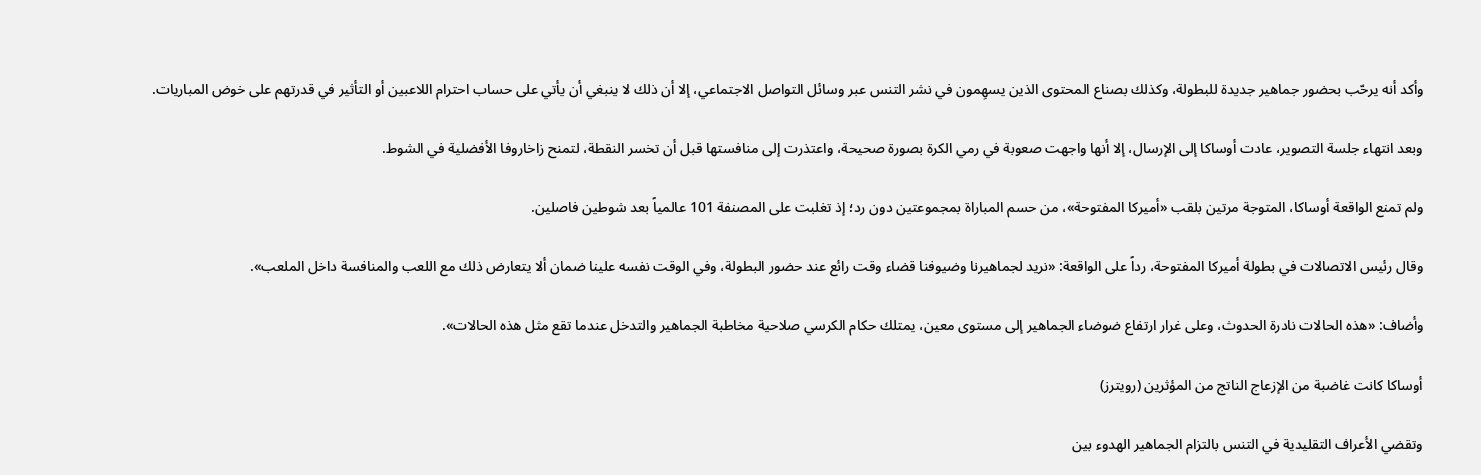وأكد أنه يرحّب بحضور جماهير جديدة للبطولة، وكذلك بصناع المحتوى الذين يسهِمون في نشر التنس عبر وسائل التواصل الاجتماعي، إلا أن ذلك لا ينبغي أن يأتي على حساب احترام اللاعبين أو التأثير في قدرتهم على خوض المباريات.

وبعد انتهاء جلسة التصوير، عادت أوساكا إلى الإرسال، إلا أنها واجهت صعوبة في رمي الكرة بصورة صحيحة، واعتذرت إلى منافستها قبل أن تخسر النقطة، لتمنح زاخاروفا الأفضلية في الشوط.

ولم تمنع الواقعة أوساكا، المتوجة مرتين بلقب «أميركا المفتوحة»، من حسم المباراة بمجموعتين دون رد؛ إذ تغلبت على المصنفة 101 عالمياً بعد شوطين فاصلين.

وقال رئيس الاتصالات في بطولة أميركا المفتوحة، رداً على الواقعة: «نريد لجماهيرنا وضيوفنا قضاء وقت رائع عند حضور البطولة، وفي الوقت نفسه علينا ضمان ألا يتعارض ذلك مع اللعب والمنافسة داخل الملعب».

وأضاف: «هذه الحالات نادرة الحدوث، وعلى غرار ارتفاع ضوضاء الجماهير إلى مستوى معين، يمتلك حكام الكرسي صلاحية مخاطبة الجماهير والتدخل عندما تقع مثل هذه الحالات».

أوساكا كانت غاضبة من الإزعاج الناتج من المؤثرين (رويترز)

وتقضي الأعراف التقليدية في التنس بالتزام الجماهير الهدوء بين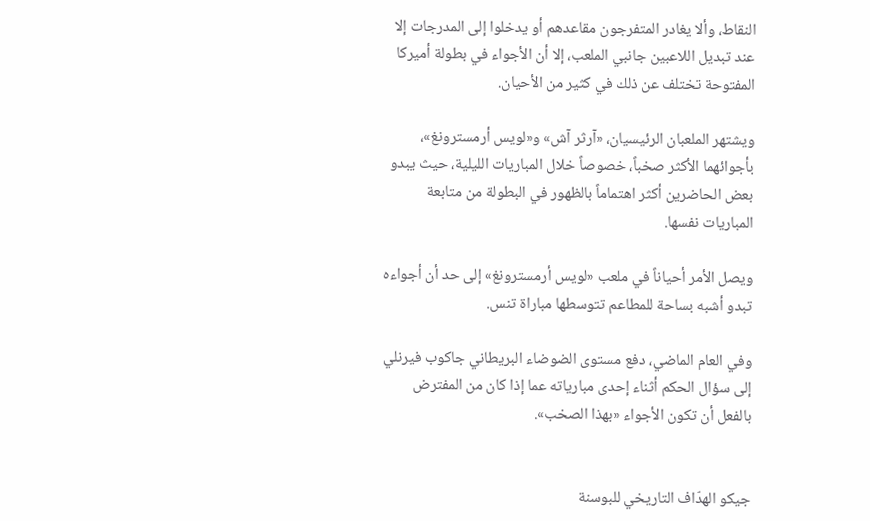النقاط، وألا يغادر المتفرجون مقاعدهم أو يدخلوا إلى المدرجات إلا عند تبديل اللاعبين جانبي الملعب، إلا أن الأجواء في بطولة أميركا المفتوحة تختلف عن ذلك في كثير من الأحيان.

ويشتهر الملعبان الرئيسيان، «آرثر آش» و«لويس أرمسترونغ»، بأجوائهما الأكثر صخباً، خصوصاً خلال المباريات الليلية، حيث يبدو بعض الحاضرين أكثر اهتماماً بالظهور في البطولة من متابعة المباريات نفسها.

ويصل الأمر أحياناً في ملعب «لويس أرمسترونغ» إلى حد أن أجواءه تبدو أشبه بساحة للمطاعم تتوسطها مباراة تنس.

وفي العام الماضي، دفع مستوى الضوضاء البريطاني جاكوب فيرنلي إلى سؤال الحكم أثناء إحدى مبارياته عما إذا كان من المفترض بالفعل أن تكون الأجواء «بهذا الصخب».


جيكو الهدّاف التاريخي للبوسنة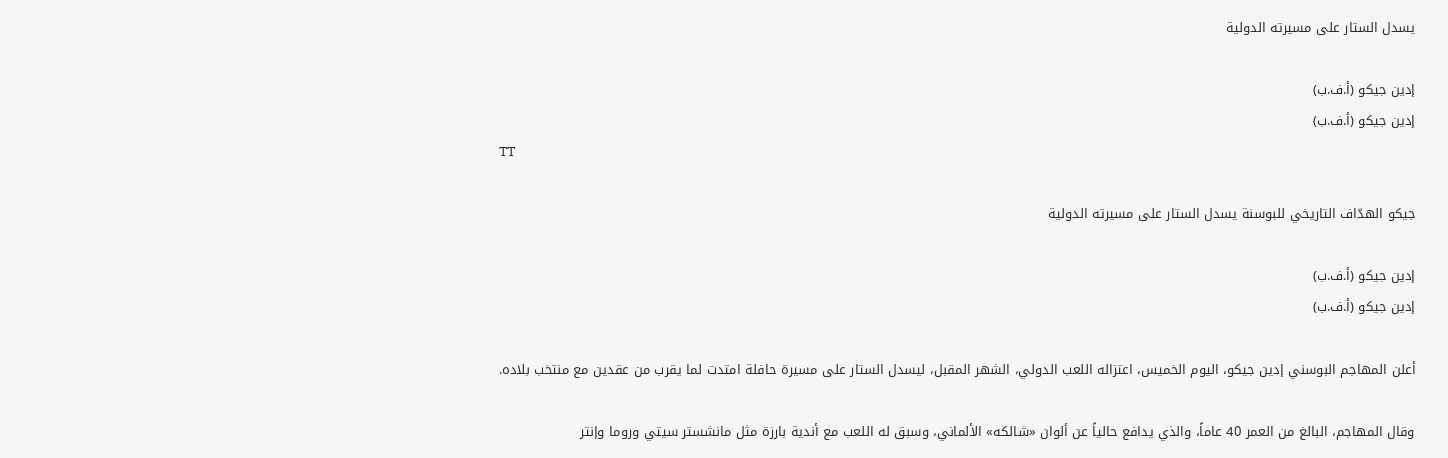يسدل الستار على مسيرته الدولية

إدين جيكو (أ.ف.ب)
إدين جيكو (أ.ف.ب)
TT

جيكو الهدّاف التاريخي للبوسنة يسدل الستار على مسيرته الدولية

إدين جيكو (أ.ف.ب)
إدين جيكو (أ.ف.ب)

أعلن المهاجم البوسني إدين جيكو، اليوم الخميس، اعتزاله اللعب الدولي، الشهر المقبل، ليسدل الستار على مسيرة حافلة امتدت لما يقرب من عقدين مع منتخب بلاده.

وقال المهاجم، البالغ من العمر 40 عاماً، والذي يدافع حالياً عن ألوان «شالكه» الألماني، وسبق له اللعب مع أندية بارزة مثل مانشستر سيتي وروما وإنتر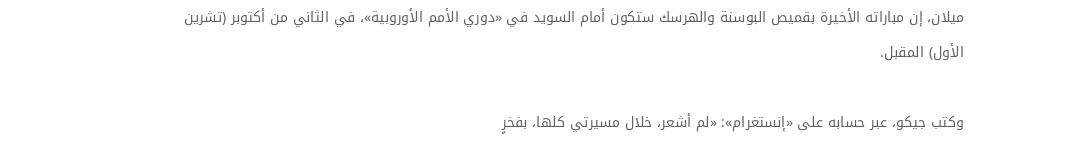ميلان، إن مباراته الأخيرة بقميص البوسنة والهرسك ستكون أمام السويد في «دوري الأمم الأوروبية»، في الثاني من أكتوبر (تشرين الأول) المقبل.

وكتب جيكو، عبر حسابه على «إنستغرام»: «لم أشعر، خلال مسيرتي كلها، بفخرٍ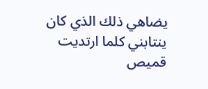يضاهي ذلك الذي كان ينتابني كلما ارتديت قميص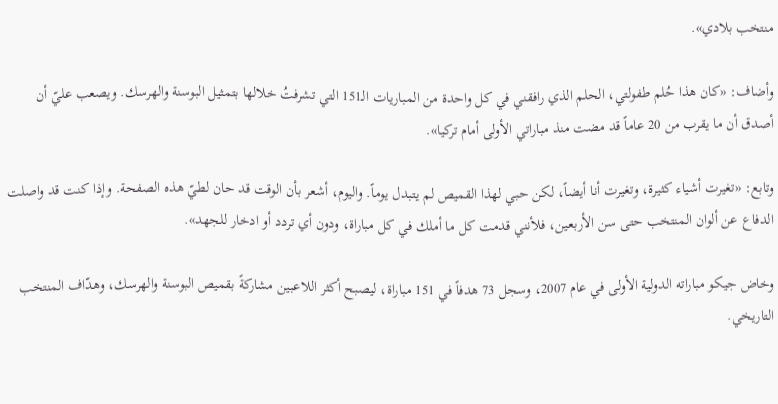منتخب بلادي».

وأضاف: «كان هذا حُلم طفولتي، الحلم الذي رافقني في كل واحدة من المباريات الـ151 التي تشرفتُ خلالها بتمثيل البوسنة والهرسك. ويصعب عليّ أن أصدق أن ما يقرب من 20 عاماً قد مضت منذ مباراتي الأولى أمام تركيا».

وتابع: «تغيرت أشياء كثيرة، وتغيرت أنا أيضاً، لكن حبي لهذا القميص لم يتبدل يوماً. واليوم، أشعر بأن الوقت قد حان لطيّ هذه الصفحة. وإذا كنت قد واصلت الدفاع عن ألوان المنتخب حتى سن الأربعين، فلأنني قدمت كل ما أملك في كل مباراة، ودون أي تردد أو ادخار للجهد».

وخاض جيكو مباراته الدولية الأولى في عام 2007، وسجل 73 هدفاً في 151 مباراة، ليصبح أكثر اللاعبين مشاركةً بقميص البوسنة والهرسك، وهدّاف المنتخب التاريخي.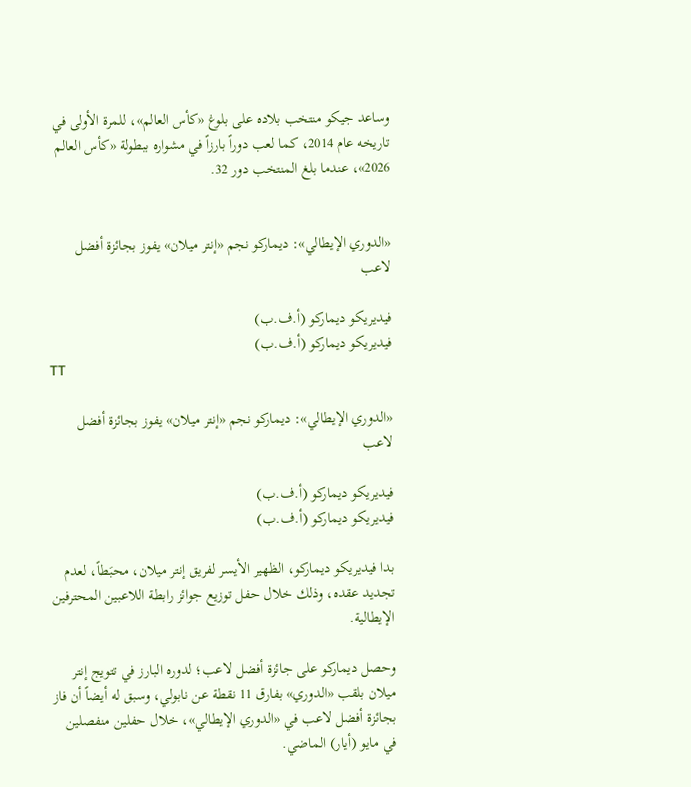وساعد جيكو منتخب بلاده على بلوغ «كأس العالم»، للمرة الأولى في تاريخه عام 2014، كما لعب دوراً بارزاً في مشواره ببطولة «كأس العالم 2026»، عندما بلغ المنتخب دور 32.


«الدوري الإيطالي»: ديماركو نجم «إنتر ميلان» يفوز بجائزة أفضل لاعب

فيديريكو ديماركو (أ.ف.ب)
فيديريكو ديماركو (أ.ف.ب)
TT

«الدوري الإيطالي»: ديماركو نجم «إنتر ميلان» يفوز بجائزة أفضل لاعب

فيديريكو ديماركو (أ.ف.ب)
فيديريكو ديماركو (أ.ف.ب)

بدا فيديريكو ديماركو، الظهير الأيسر لفريق إنتر ميلان، محبَطاً، لعدم تجديد عقده، وذلك خلال حفل توزيع جوائز رابطة اللاعبين المحترفين الإيطالية.

وحصل ديماركو على جائزة أفضل لاعب؛ لدوره البارز في تتويج إنتر ميلان بلقب «الدوري» بفارق 11 نقطة عن نابولي، وسبق له أيضاً أن فاز بجائزة أفضل لاعب في «الدوري الإيطالي»، خلال حفلين منفصلين في مايو (أيار) الماضي.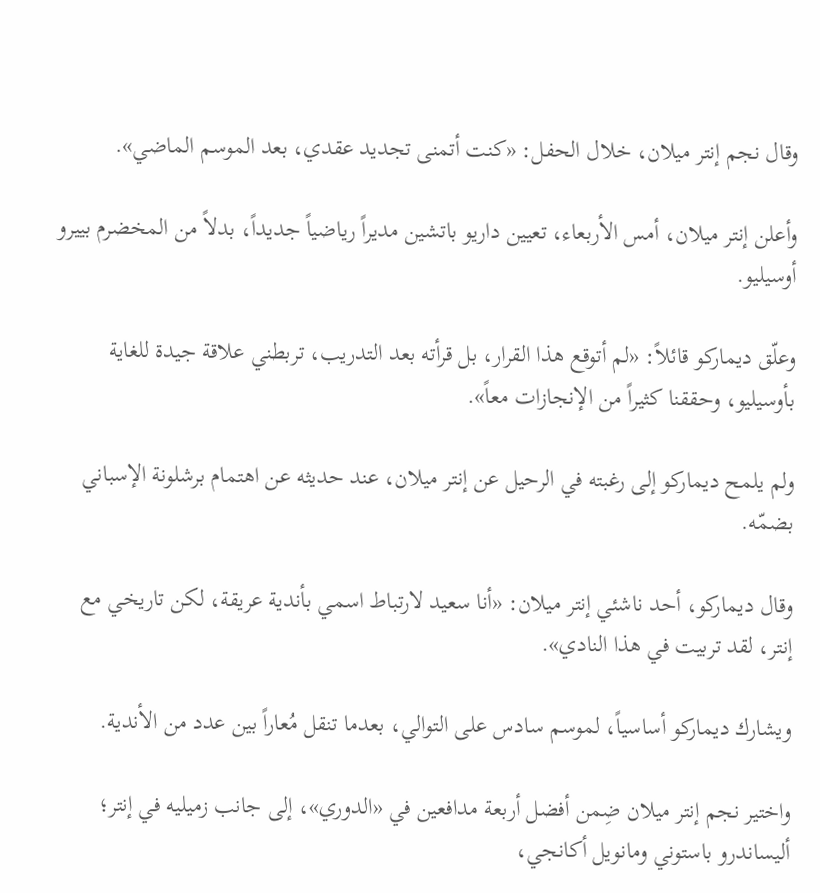وقال نجم إنتر ميلان، خلال الحفل: «كنت أتمنى تجديد عقدي، بعد الموسم الماضي».

وأعلن إنتر ميلان، أمس الأربعاء، تعيين داريو باتشين مديراً رياضياً جديداً، بدلاً من المخضرم بييرو أوسيليو.

وعلّق ديماركو قائلاً: «لم أتوقع هذا القرار، بل قرأته بعد التدريب، تربطني علاقة جيدة للغاية بأوسيليو، وحققنا كثيراً من الإنجازات معاً».

ولم يلمح ديماركو إلى رغبته في الرحيل عن إنتر ميلان، عند حديثه عن اهتمام برشلونة الإسباني بضمّه.

وقال ديماركو، أحد ناشئي إنتر ميلان: «أنا سعيد لارتباط اسمي بأندية عريقة، لكن تاريخي مع إنتر، لقد تربيت في هذا النادي».

ويشارك ديماركو أساسياً، لموسم سادس على التوالي، بعدما تنقل مُعاراً بين عدد من الأندية.

واختير نجم إنتر ميلان ضِمن أفضل أربعة مدافعين في «الدوري»، إلى جانب زميليه في إنتر؛ أليساندرو باستوني ومانويل أكانجي،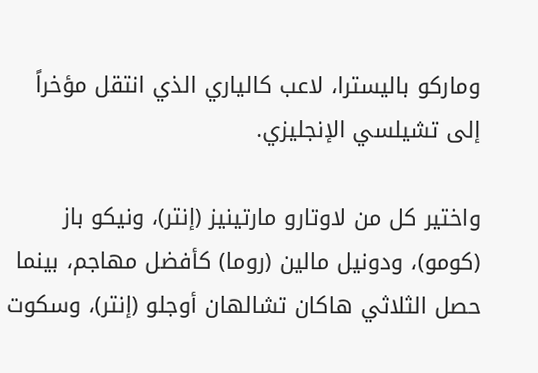وماركو باليسترا، لاعب كالياري الذي انتقل مؤخراً إلى تشيلسي الإنجليزي.

واختير كل من لاوتارو مارتينيز (إنتر)، ونيكو باز (كومو)، ودونيل مالين (روما) كأفضل مهاجم، بينما حصل الثلاثي هاكان تشالهان أوجلو (إنتر)، وسكوت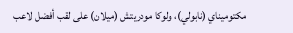مكتوميناي (نابولي)، ولوكا مودريتش (ميلان) على لقب أفضل لاعب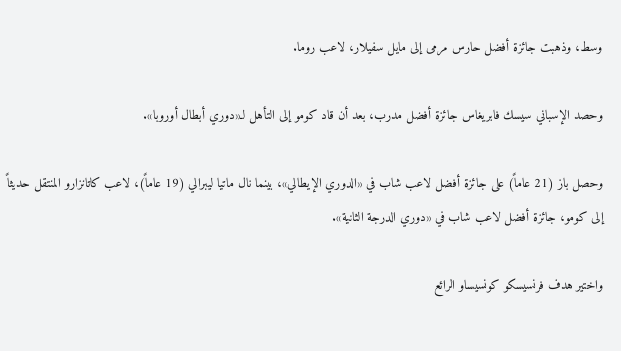وسط، وذهبت جائزة أفضل حارس مرمى إلى مايل سفيلار، لاعب روما.

وحصد الإسباني سيسك فابريغاس جائزة أفضل مدرب، بعد أن قاد كومو إلى التأهل لـ«دوري أبطال أوروبا».

وحصل باز (21 عاماً) على جائزة أفضل لاعب شاب في «الدوري الإيطالي»، بينما نال ماتيا ليبرالي (19 عاماً)، لاعب كاتانزارو المنتقل حديثاً إلى كومو، جائزة أفضل لاعب شاب في «دوري الدرجة الثانية».

واختير هدف فرنسيسكو كونسيساو الرائع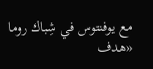مع يوفنتوس في شِباك روما «هدف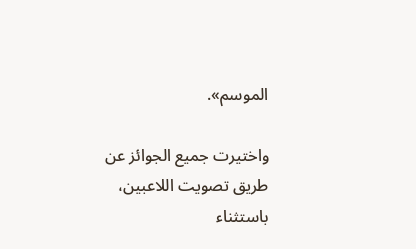الموسم».

واختيرت جميع الجوائز عن طريق تصويت اللاعبين، باستثناء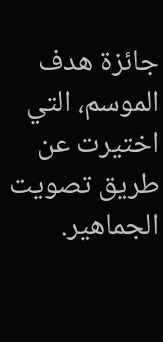جائزة هدف الموسم، التي اختيرت عن طريق تصويت الجماهير.